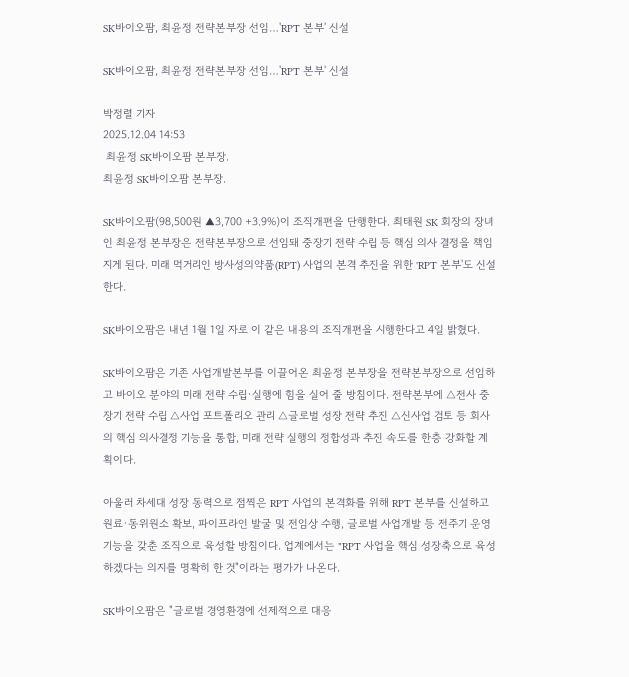SK바이오팜, 최윤정 전략본부장 선임…'RPT 본부' 신설

SK바이오팜, 최윤정 전략본부장 선임…'RPT 본부' 신설

박정렬 기자
2025.12.04 14:53
 최윤정 SK바이오팜 본부장.
최윤정 SK바이오팜 본부장.

SK바이오팜(98,500원 ▲3,700 +3.9%)이 조직개편을 단행한다. 최태원 SK 회장의 장녀인 최윤정 본부장은 전략본부장으로 선임돼 중장기 전략 수립 등 핵심 의사 결정을 책임지게 된다. 미래 먹거리인 방사성의약품(RPT) 사업의 본격 추진을 위한 'RPT 본부'도 신설한다.

SK바이오팜은 내년 1월 1일 자로 이 같은 내용의 조직개편을 시행한다고 4일 밝혔다.

SK바이오팜은 기존 사업개발본부를 이끌어온 최윤정 본부장을 전략본부장으로 선임하고 바이오 분야의 미래 전략 수립·실행에 힘을 실어 줄 방침이다. 전략본부에 △전사 중장기 전략 수립 △사업 포트폴리오 관리 △글로벌 성장 전략 추진 △신사업 검토 등 회사의 핵심 의사결정 기능을 통합, 미래 전략 실행의 정합성과 추진 속도를 한층 강화할 계획이다.

아울러 차세대 성장 동력으로 점찍은 RPT 사업의 본격화를 위해 RPT 본부를 신설하고 원료·동위원소 확보, 파이프라인 발굴 및 전임상 수행, 글로벌 사업개발 등 전주기 운영 기능을 갖춘 조직으로 육성할 방침이다. 업계에서는 "RPT 사업을 핵심 성장축으로 육성하겠다는 의지를 명확히 한 것"이라는 평가가 나온다.

SK바이오팜은 "글로벌 경영환경에 선제적으로 대응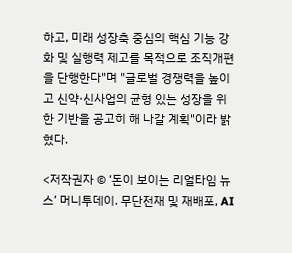하고, 미래 성장축 중심의 핵심 기능 강화 및 실행력 제고를 목적으로 조직개편을 단행한다"며 "글로벌 경쟁력을 높이고 신약·신사업의 균형 있는 성장을 위한 기반을 공고히 해 나갈 계획"이라 밝혔다.

<저작권자 © ‘돈이 보이는 리얼타임 뉴스’ 머니투데이. 무단전재 및 재배포, AI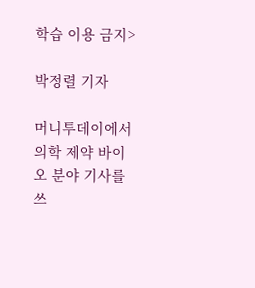학습 이용 금지>

박정렬 기자

머니투데이에서 의학 제약 바이오 분야 기사를 쓰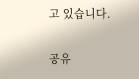고 있습니다.

공유